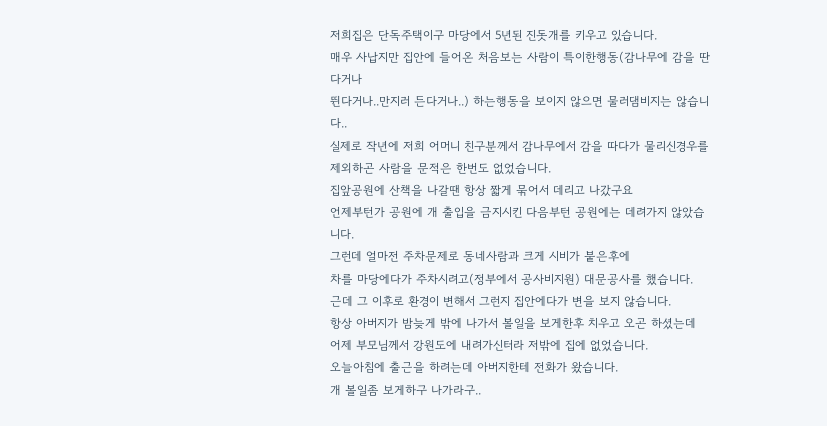저희집은 단독주택이구 마당에서 5년된 진돗개를 키우고 있습니다.
매우 사납지만 집안에 들어온 처음보는 사람이 특이한행동(감나무에 감을 딴다거나
뛴다거나..만지러 든다거나..) 하는행동을 보이지 않으면 물러댐비지는 않습니다..
실제로 작년에 저희 어머니 친구분께서 감나무에서 감을 따다가 물리신경우를
제외하곤 사람을 문적은 한번도 없었습니다.
집앞공원에 산책을 나갈땐 항상 짧게 묶어서 데리고 나갔구요
언제부턴가 공원에 개 출입을 금지시킨 다음부턴 공원에는 데려가지 않았습니다.
그런데 얼마전 주차문제로 동네사람과 크게 시비가 붙은후에
차를 마당에다가 주차시려고(정부에서 공사비지원) 대문공사를 했습니다.
근데 그 이후로 환경이 변해서 그런지 집안에다가 변을 보지 않습니다.
항상 아버지가 밤늦게 밖에 나가서 볼일을 보게한후 치우고 오곤 하셨는데
어제 부모님께서 강원도에 내려가신터라 저밖에 집에 없었습니다.
오늘아침에 출근을 하려는데 아버지한테 전화가 왔습니다.
개 볼일좀 보게하구 나가라구..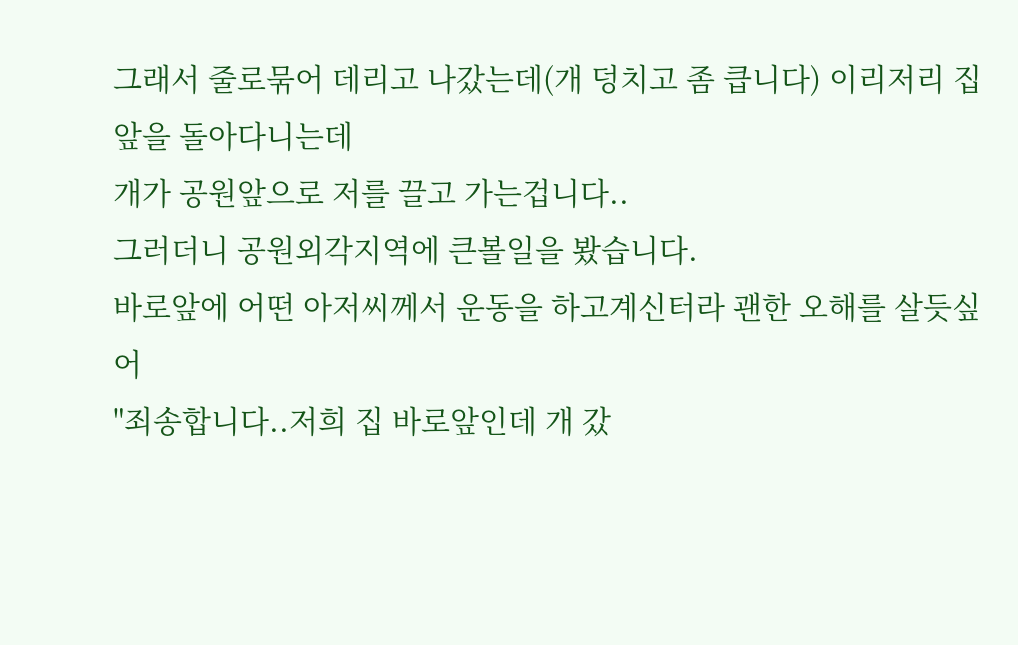그래서 줄로묶어 데리고 나갔는데(개 덩치고 좀 큽니다) 이리저리 집앞을 돌아다니는데
개가 공원앞으로 저를 끌고 가는겁니다..
그러더니 공원외각지역에 큰볼일을 봤습니다.
바로앞에 어떤 아저씨께서 운동을 하고계신터라 괜한 오해를 살듯싶어
"죄송합니다..저희 집 바로앞인데 개 갔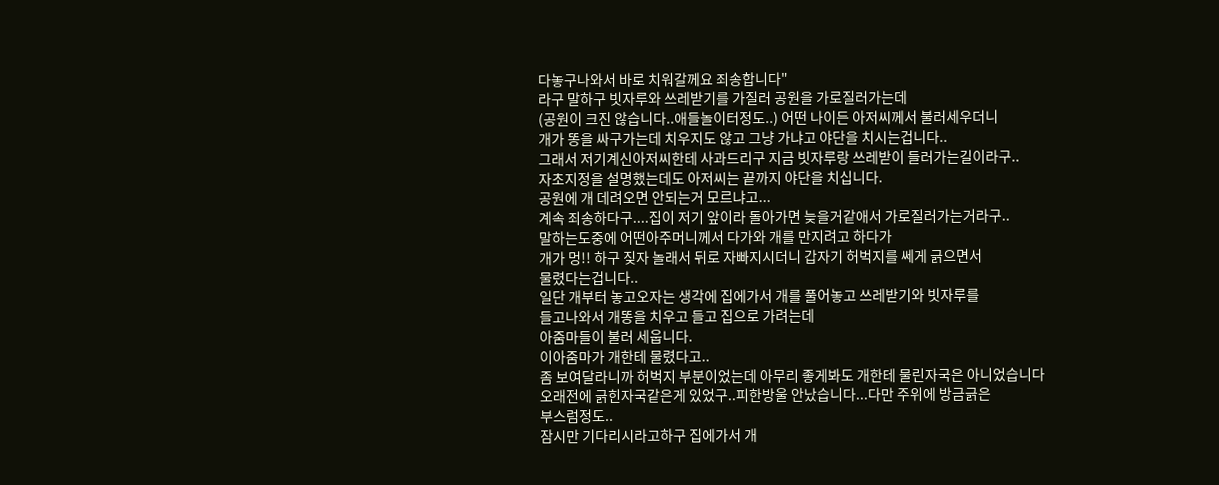다놓구나와서 바로 치워갈께요 죄송합니다"
라구 말하구 빗자루와 쓰레받기를 가질러 공원을 가로질러가는데
(공원이 크진 않습니다..애들놀이터정도..) 어떤 나이든 아저씨께서 불러세우더니
개가 똥을 싸구가는데 치우지도 않고 그냥 가냐고 야단을 치시는겁니다..
그래서 저기계신아저씨한테 사과드리구 지금 빗자루랑 쓰레받이 들러가는길이라구..
자초지정을 설명했는데도 아저씨는 끝까지 야단을 치십니다.
공원에 개 데려오면 안되는거 모르냐고...
계속 죄송하다구....집이 저기 앞이라 돌아가면 늦을거같애서 가로질러가는거라구..
말하는도중에 어떤아주머니께서 다가와 개를 만지려고 하다가
개가 멍!! 하구 짖자 놀래서 뒤로 자빠지시더니 갑자기 허벅지를 쎄게 긁으면서
물렸다는겁니다..
일단 개부터 놓고오자는 생각에 집에가서 개를 풀어놓고 쓰레받기와 빗자루를
들고나와서 개똥을 치우고 들고 집으로 가려는데
아줌마들이 불러 세웁니다.
이아줌마가 개한테 물렸다고..
좀 보여달라니까 허벅지 부분이었는데 아무리 좋게봐도 개한테 물린자국은 아니었습니다
오래전에 긁힌자국같은게 있었구..피한방울 안났습니다...다만 주위에 방금긁은
부스럼정도..
잠시만 기다리시라고하구 집에가서 개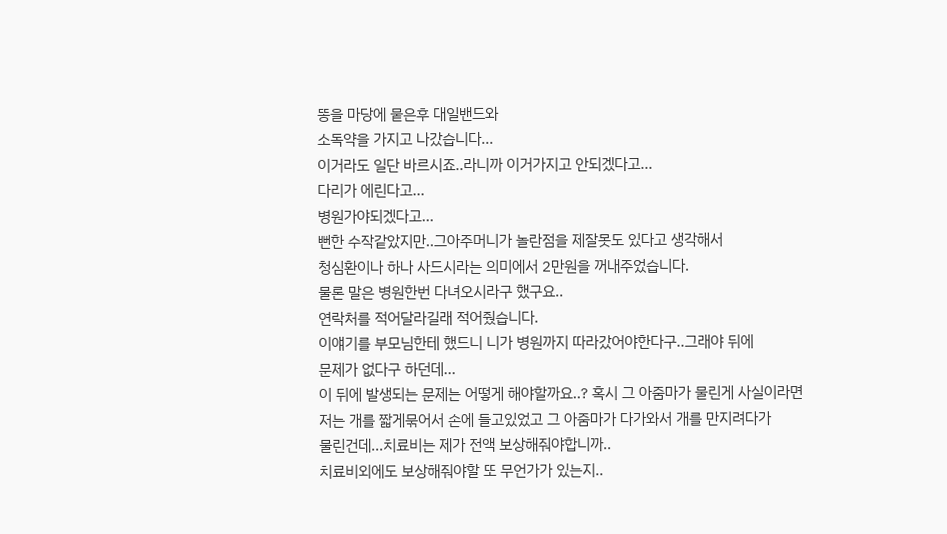똥을 마당에 뭍은후 대일밴드와
소독약을 가지고 나갔습니다...
이거라도 일단 바르시죠..라니까 이거가지고 안되겠다고...
다리가 에린다고...
병원가야되겠다고...
뻔한 수작같았지만..그아주머니가 놀란점을 제잘못도 있다고 생각해서
청심환이나 하나 사드시라는 의미에서 2만원을 꺼내주었습니다.
물론 말은 병원한번 다녀오시라구 했구요..
연락처를 적어달라길래 적어줬습니다.
이얘기를 부모님한테 했드니 니가 병원까지 따라갔어야한다구..그래야 뒤에
문제가 없다구 하던데...
이 뒤에 발생되는 문제는 어떻게 해야할까요..? 혹시 그 아줌마가 물린게 사실이라면
저는 개를 짧게묶어서 손에 들고있었고 그 아줌마가 다가와서 개를 만지려다가
물린건데...치료비는 제가 전액 보상해줘야합니까..
치료비외에도 보상해줘야할 또 무언가가 있는지..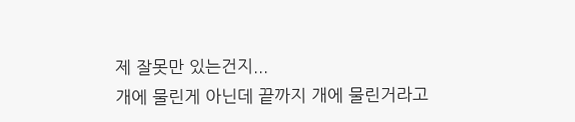제 잘못만 있는건지...
개에 물린게 아닌데 끝까지 개에 물린거라고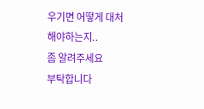우기면 어떻게 대처해야하는지..
좀 알려주세요
부탁합니다